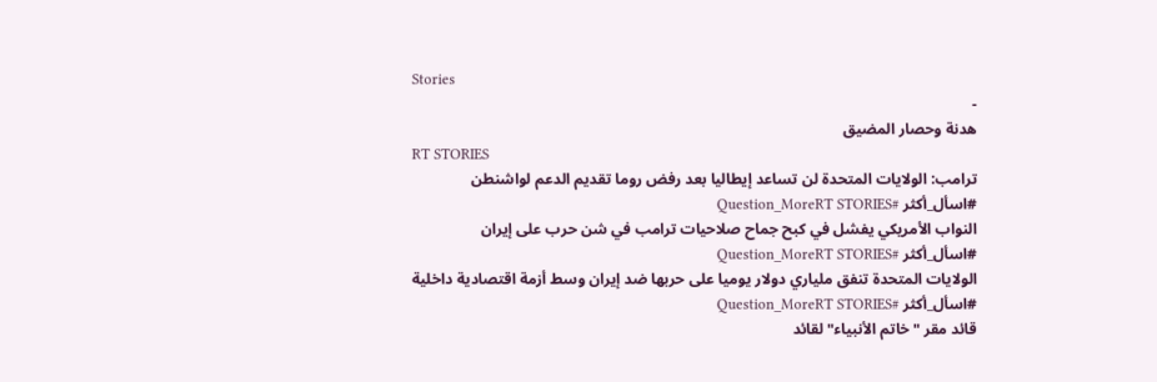Stories
-
هدنة وحصار المضيق
RT STORIES
ترامب: الولايات المتحدة لن تساعد إيطاليا بعد رفض روما تقديم الدعم لواشنطن
#اسأل_أكثر #Question_MoreRT STORIES
النواب الأمريكي يفشل في كبح جماح صلاحيات ترامب في شن حرب على إيران
#اسأل_أكثر #Question_MoreRT STORIES
الولايات المتحدة تنفق ملياري دولار يوميا على حربها ضد إيران وسط أزمة اقتصادية داخلية
#اسأل_أكثر #Question_MoreRT STORIES
قائد مقر "خاتم الأنبياء" لقائد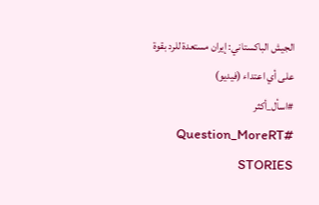الجيش الباكستاني: إيران مستعدة للرد بقوة على أي اعتداء (فيديو)
#اسأل_أكثر #Question_MoreRT STORIES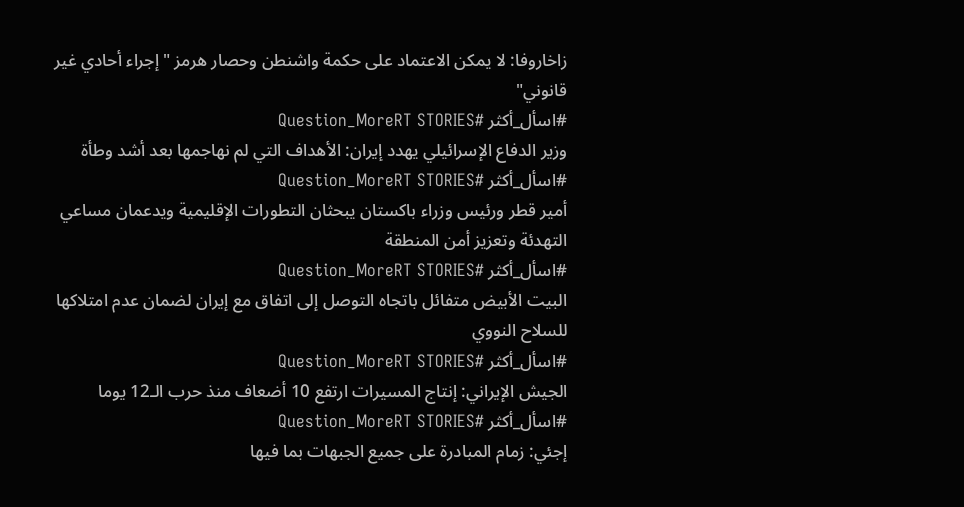زاخاروفا: لا يمكن الاعتماد على حكمة واشنطن وحصار هرمز "إجراء أحادي غير قانوني"
#اسأل_أكثر #Question_MoreRT STORIES
وزير الدفاع الإسرائيلي يهدد إيران: الأهداف التي لم نهاجمها بعد أشد وطأة
#اسأل_أكثر #Question_MoreRT STORIES
أمير قطر ورئيس وزراء باكستان يبحثان التطورات الإقليمية ويدعمان مساعي التهدئة وتعزيز أمن المنطقة
#اسأل_أكثر #Question_MoreRT STORIES
البيت الأبيض متفائل باتجاه التوصل إلى اتفاق مع إيران لضمان عدم امتلاكها للسلاح النووي
#اسأل_أكثر #Question_MoreRT STORIES
الجيش الإيراني: إنتاج المسيرات ارتفع 10 أضعاف منذ حرب الـ12 يوما
#اسأل_أكثر #Question_MoreRT STORIES
إجئي: زمام المبادرة على جميع الجبهات بما فيها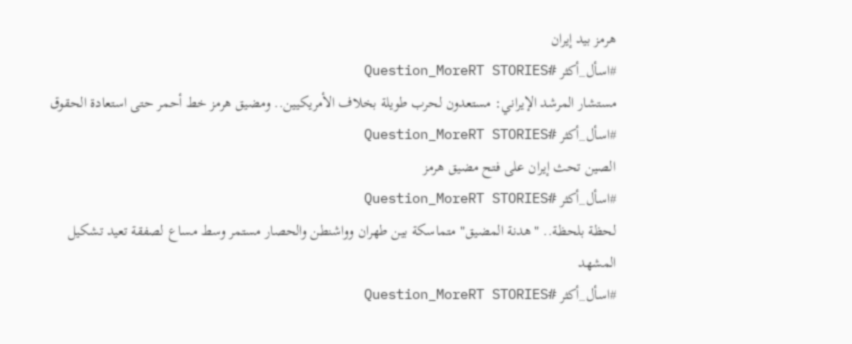هرمز بيد إيران
#اسأل_أكثر #Question_MoreRT STORIES
مستشار المرشد الإيراني: مستعدون لحرب طويلة بخلاف الأمريكيين.. ومضيق هرمز خط أحمر حتى استعادة الحقوق
#اسأل_أكثر #Question_MoreRT STORIES
الصين تحث إيران على فتح مضيق هرمز
#اسأل_أكثر #Question_MoreRT STORIES
لحظة بلحظة.. "هدنة المضيق" متماسكة بين طهران وواشنطن والحصار مستمر وسط مساع لصفقة تعيد تشكيل المشهد
#اسأل_أكثر #Question_MoreRT STORIES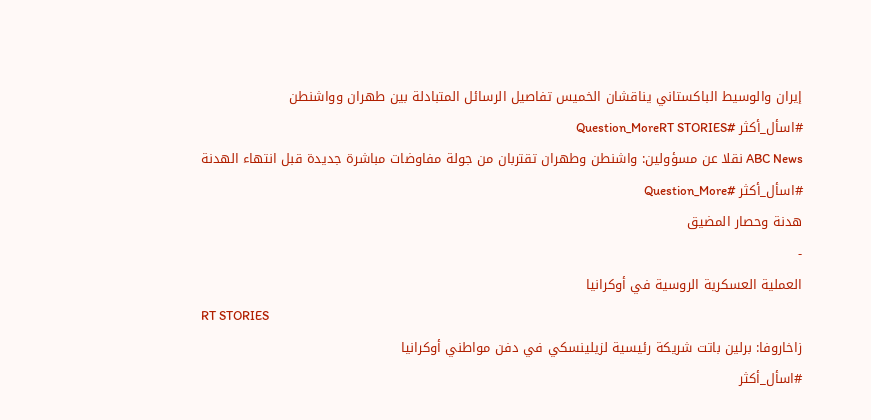إيران والوسيط الباكستاني يناقشان الخميس تفاصيل الرسائل المتبادلة بين طهران وواشنطن
#اسأل_أكثر #Question_MoreRT STORIES
ABC News نقلا عن مسؤولين: واشنطن وطهران تقتربان من جولة مفاوضات مباشرة جديدة قبل انتهاء الهدنة
#اسأل_أكثر #Question_More
هدنة وحصار المضيق
-
العملية العسكرية الروسية في أوكرانيا
RT STORIES
زاخاروفا: برلين باتت شريكة رئيسية لزيلينسكي في دفن مواطني أوكرانيا
#اسأل_أكثر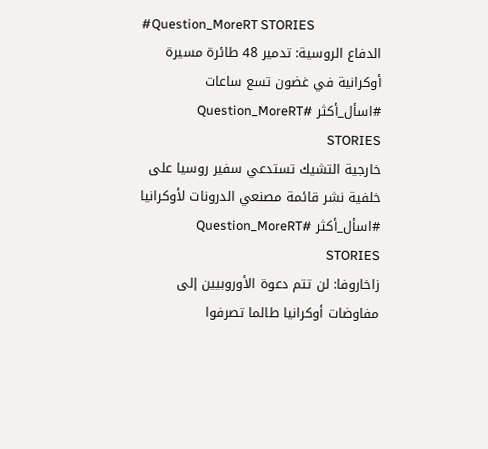#Question_MoreRT STORIES
الدفاع الروسية: تدمير 48 طائرة مسيرة أوكرانية في غضون تسع ساعات
#اسأل_أكثر #Question_MoreRT STORIES
خارجية التشيك تستدعي سفير روسيا على خلفية نشر قائمة مصنعي الدرونات لأوكرانيا
#اسأل_أكثر #Question_MoreRT STORIES
زاخاروفا: لن تتم دعوة الأوروبيين إلى مفاوضات أوكرانيا طالما تصرفوا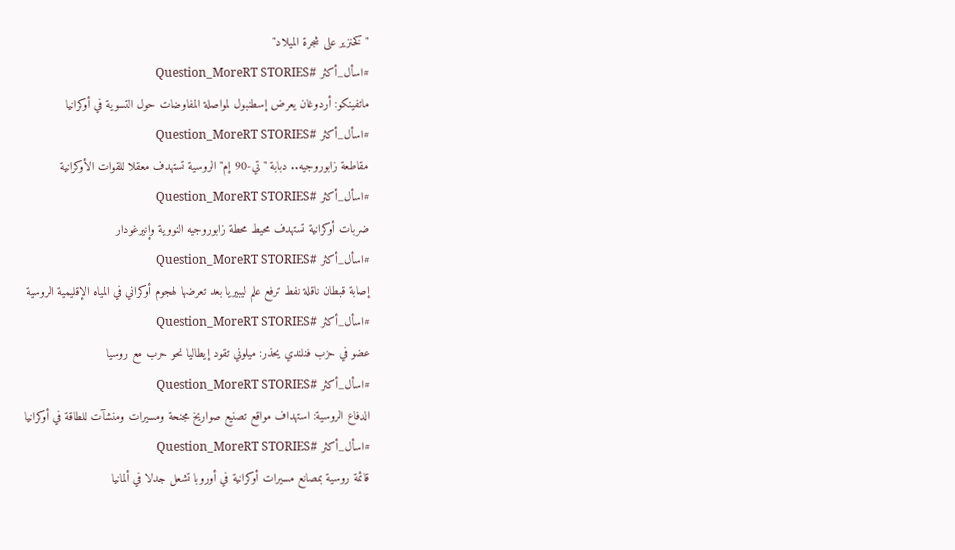"كخنزير على شجرة الميلاد"
#اسأل_أكثر #Question_MoreRT STORIES
ماتفينكو: أردوغان يعرض إسطنبول لمواصلة المفاوضات حول التسوية في أوكرانيا
#اسأل_أكثر #Question_MoreRT STORIES
مقاطعة زابوروجيه.. دبابة "تي-90 إم" الروسية تستهدف معقلا للقوات الأوكرانية
#اسأل_أكثر #Question_MoreRT STORIES
ضربات أوكرانية تستهدف محيط محطة زابوروجيه النووية وإنيرغودار
#اسأل_أكثر #Question_MoreRT STORIES
إصابة قبطان ناقلة نفط ترفع علم ليبيريا بعد تعرضها لهجوم أوكراني في المياه الإقليمية الروسية
#اسأل_أكثر #Question_MoreRT STORIES
عضو في حزب فنلندي يحذر: ميلوني تقود إيطاليا نحو حرب مع روسيا
#اسأل_أكثر #Question_MoreRT STORIES
الدفاع الروسية: استهداف مواقع تصنيع صواريخ مجنحة ومسيرات ومنشآت للطاقة في أوكرانيا
#اسأل_أكثر #Question_MoreRT STORIES
قائمة روسية بمصانع مسيرات أوكرانية في أوروبا تشعل جدلا في ألمانيا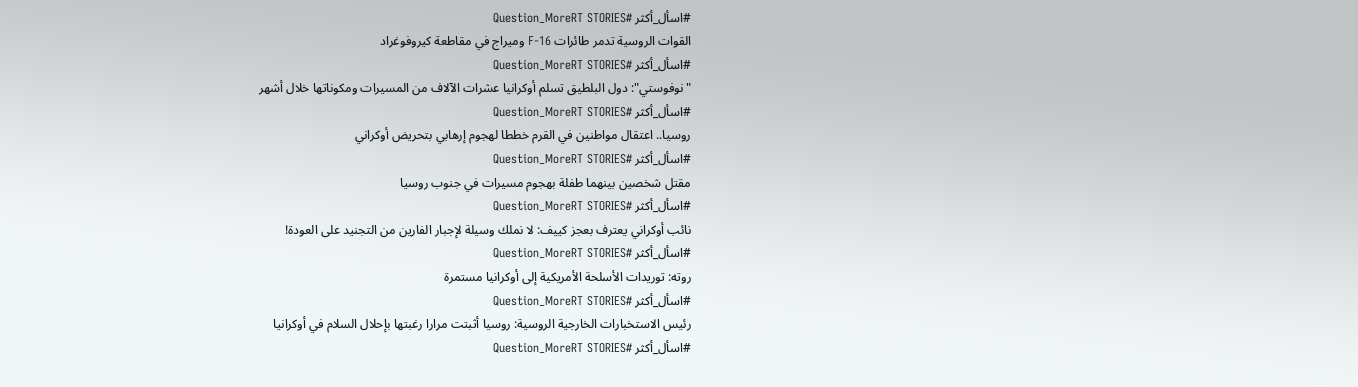#اسأل_أكثر #Question_MoreRT STORIES
القوات الروسية تدمر طائرات F-16 وميراج في مقاطعة كيروفوغراد
#اسأل_أكثر #Question_MoreRT STORIES
"نوفوستي": دول البلطيق تسلم أوكرانيا عشرات الآلاف من المسيرات ومكوناتها خلال أشهر
#اسأل_أكثر #Question_MoreRT STORIES
روسيا.. اعتقال مواطنين في القرم خططا لهجوم إرهابي بتحريض أوكراني
#اسأل_أكثر #Question_MoreRT STORIES
مقتل شخصين بينهما طفلة بهجوم مسيرات في جنوب روسيا
#اسأل_أكثر #Question_MoreRT STORIES
نائب أوكراني يعترف بعجز كييف: لا نملك وسيلة لإجبار الفارين من التجنيد على العودة!
#اسأل_أكثر #Question_MoreRT STORIES
روته: توريدات الأسلحة الأمريكية إلى أوكرانيا مستمرة
#اسأل_أكثر #Question_MoreRT STORIES
رئيس الاستخبارات الخارجية الروسية: روسيا أثبتت مرارا رغبتها بإحلال السلام في أوكرانيا
#اسأل_أكثر #Question_MoreRT STORIES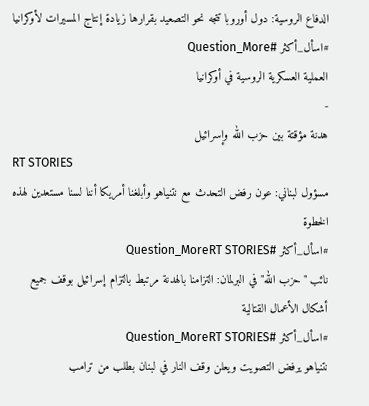الدفاع الروسية: دول أوروبا تتجه نحو التصعيد بقرارها زيادة إنتاج المسيرات لأوكرانيا
#اسأل_أكثر #Question_More
العملية العسكرية الروسية في أوكرانيا
-
هدنة مؤقتة بين حزب الله وإسرائيل
RT STORIES
مسؤول لبناني: عون رفض التحدث مع نتنياهو وأبلغنا أمريكا أننا لسنا مستعدين لهذه الخطوة
#اسأل_أكثر #Question_MoreRT STORIES
نائب "حزب الله" في البرلمان: التزامنا بالهدنة مرتبط بالتزام إسرائيل بوقف جميع أشكال الأعمال القتالية
#اسأل_أكثر #Question_MoreRT STORIES
نتنياهو يرفض التصويت ويعلن وقف النار في لبنان بطلب من ترامب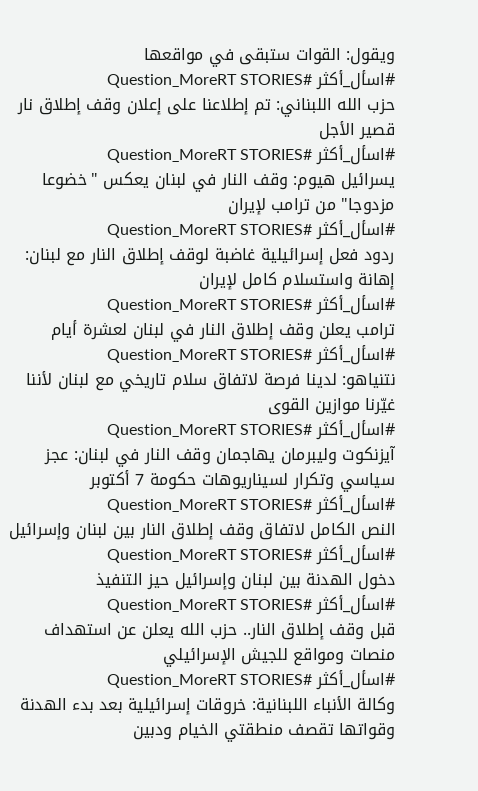ويقول: القوات ستبقى في مواقعها
#اسأل_أكثر #Question_MoreRT STORIES
حزب الله اللبناني: تم إطلاعنا على إعلان وقف إطلاق نار قصير الأجل
#اسأل_أكثر #Question_MoreRT STORIES
يسرائيل هيوم: وقف النار في لبنان يعكس "خضوعا مزدوجا" من ترامب لإيران
#اسأل_أكثر #Question_MoreRT STORIES
ردود فعل إسرائيلية غاضبة لوقف إطلاق النار مع لبنان: إهانة واستسلام كامل لإيران
#اسأل_أكثر #Question_MoreRT STORIES
ترامب يعلن وقف إطلاق النار في لبنان لعشرة أيام
#اسأل_أكثر #Question_MoreRT STORIES
نتنياهو: لدينا فرصة لاتفاق سلام تاريخي مع لبنان لأننا غيّرنا موازين القوى
#اسأل_أكثر #Question_MoreRT STORIES
آيزنكوت وليبرمان يهاجمان وقف النار في لبنان: عجز سياسي وتكرار لسيناريوهات حكومة 7 أكتوبر
#اسأل_أكثر #Question_MoreRT STORIES
النص الكامل لاتفاق وقف إطلاق النار بين لبنان وإسرائيل
#اسأل_أكثر #Question_MoreRT STORIES
دخول الهدنة بين لبنان وإسرائيل حيز التنفيذ
#اسأل_أكثر #Question_MoreRT STORIES
قبل وقف إطلاق النار.. حزب الله يعلن عن استهداف منصات ومواقع للجيش الإسرائيلي
#اسأل_أكثر #Question_MoreRT STORIES
وكالة الأنباء اللبنانية: خروقات إسرائيلية بعد بدء الهدنة وقواتها تقصف منطقتي الخيام ودبين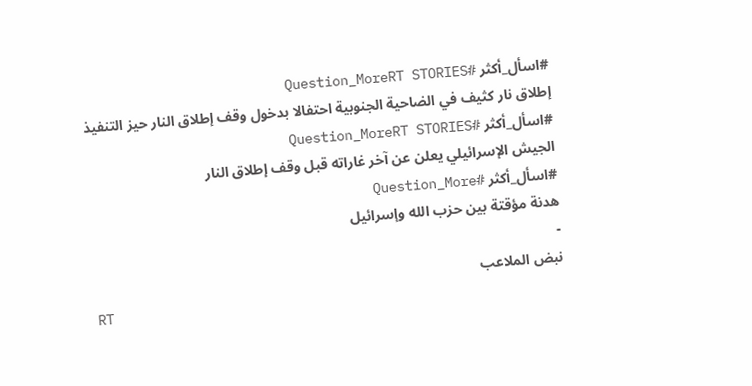#اسأل_أكثر #Question_MoreRT STORIES
إطلاق نار كثيف في الضاحية الجنوبية احتفالا بدخول وقف إطلاق النار حيز التنفيذ
#اسأل_أكثر #Question_MoreRT STORIES
الجيش الإسرائيلي يعلن عن آخر غاراته قبل وقف إطلاق النار
#اسأل_أكثر #Question_More
هدنة مؤقتة بين حزب الله وإسرائيل
-
نبض الملاعب
RT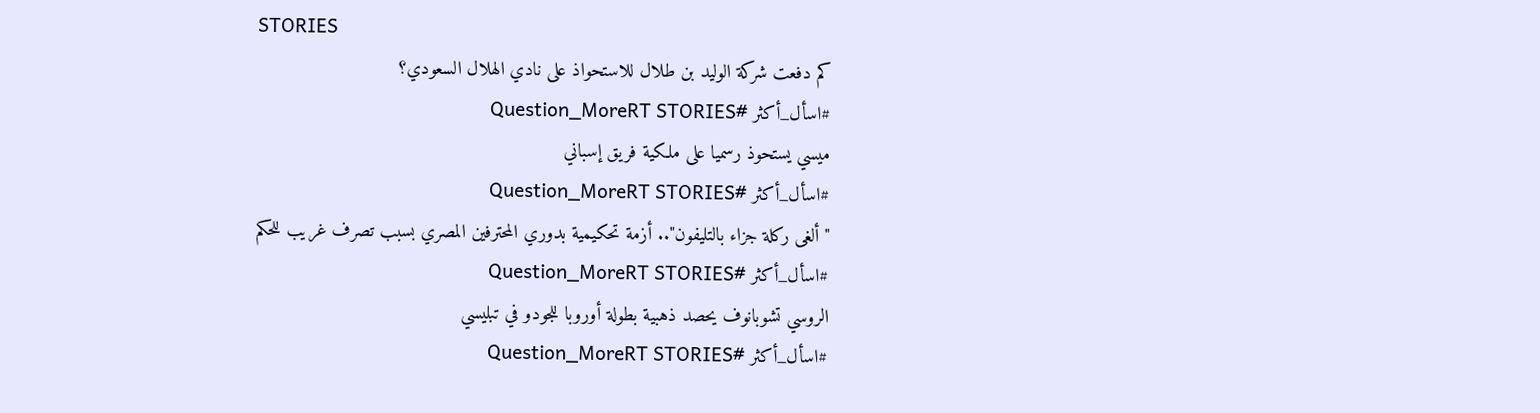STORIES
كم دفعت شركة الوليد بن طلال للاستحواذ على نادي الهلال السعودي؟
#اسأل_أكثر #Question_MoreRT STORIES
ميسي يستحوذ رسميا على ملكية فريق إسباني
#اسأل_أكثر #Question_MoreRT STORIES
"ألغى ركلة جزاء بالتليفون".. أزمة تحكيمية بدوري المحترفين المصري بسبب تصرف غريب للحكم
#اسأل_أكثر #Question_MoreRT STORIES
الروسي تشوبانوف يحصد ذهبية بطولة أوروبا للجودو في تبليسي
#اسأل_أكثر #Question_MoreRT STORIES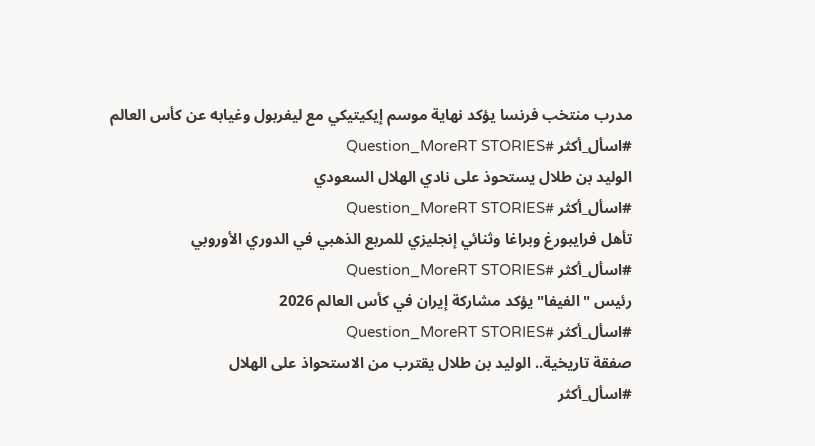مدرب منتخب فرنسا يؤكد نهاية موسم إيكيتيكي مع ليفربول وغيابه عن كأس العالم
#اسأل_أكثر #Question_MoreRT STORIES
الوليد بن طلال يستحوذ على نادي الهلال السعودي
#اسأل_أكثر #Question_MoreRT STORIES
تأهل فرايبورغ وبراغا وثنائي إنجليزي للمربع الذهبي في الدوري الأوروبي
#اسأل_أكثر #Question_MoreRT STORIES
رئيس "الفيفا" يؤكد مشاركة إيران في كأس العالم 2026
#اسأل_أكثر #Question_MoreRT STORIES
صفقة تاريخية.. الوليد بن طلال يقترب من الاستحواذ على الهلال
#اسأل_أكثر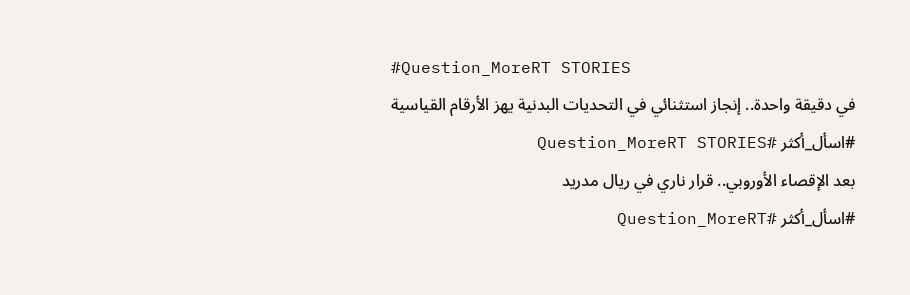#Question_MoreRT STORIES
في دقيقة واحدة.. إنجاز استثنائي في التحديات البدنية يهز الأرقام القياسية
#اسأل_أكثر #Question_MoreRT STORIES
بعد الإقصاء الأوروبي.. قرار ناري في ريال مدريد
#اسأل_أكثر #Question_MoreRT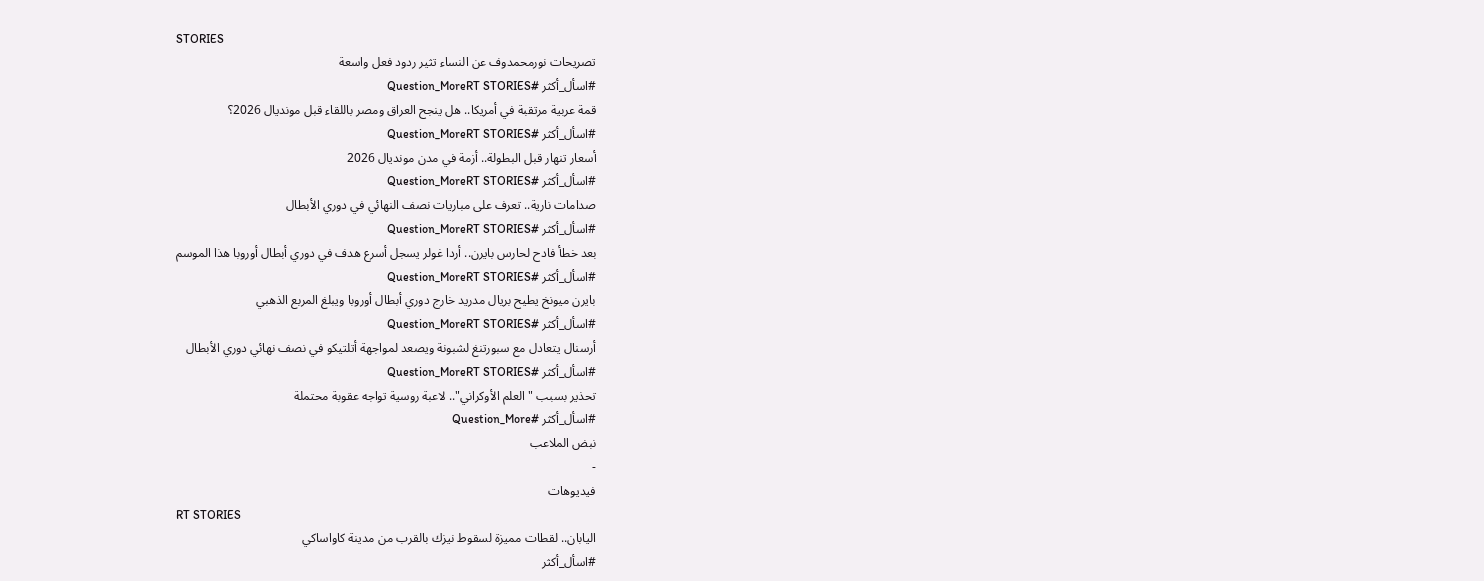STORIES
تصريحات نورمحمدوف عن النساء تثير ردود فعل واسعة
#اسأل_أكثر #Question_MoreRT STORIES
قمة عربية مرتقبة في أمريكا.. هل ينجح العراق ومصر باللقاء قبل مونديال 2026؟
#اسأل_أكثر #Question_MoreRT STORIES
أسعار تنهار قبل البطولة.. أزمة في مدن مونديال 2026
#اسأل_أكثر #Question_MoreRT STORIES
صدامات نارية.. تعرف على مباريات نصف النهائي في دوري الأبطال
#اسأل_أكثر #Question_MoreRT STORIES
بعد خطأ فادح لحارس بايرن.. أردا غولر يسجل أسرع هدف في دوري أبطال أوروبا هذا الموسم
#اسأل_أكثر #Question_MoreRT STORIES
بايرن ميونخ يطيح بريال مدريد خارج دوري أبطال أوروبا ويبلغ المربع الذهبي
#اسأل_أكثر #Question_MoreRT STORIES
أرسنال يتعادل مع سبورتنغ لشبونة ويصعد لمواجهة أتلتيكو في نصف نهائي دوري الأبطال
#اسأل_أكثر #Question_MoreRT STORIES
تحذير بسبب "العلم الأوكراني".. لاعبة روسية تواجه عقوبة محتملة
#اسأل_أكثر #Question_More
نبض الملاعب
-
فيديوهات
RT STORIES
اليابان.. لقطات مميزة لسقوط نيزك بالقرب من مدينة كاواساكي
#اسأل_أكثر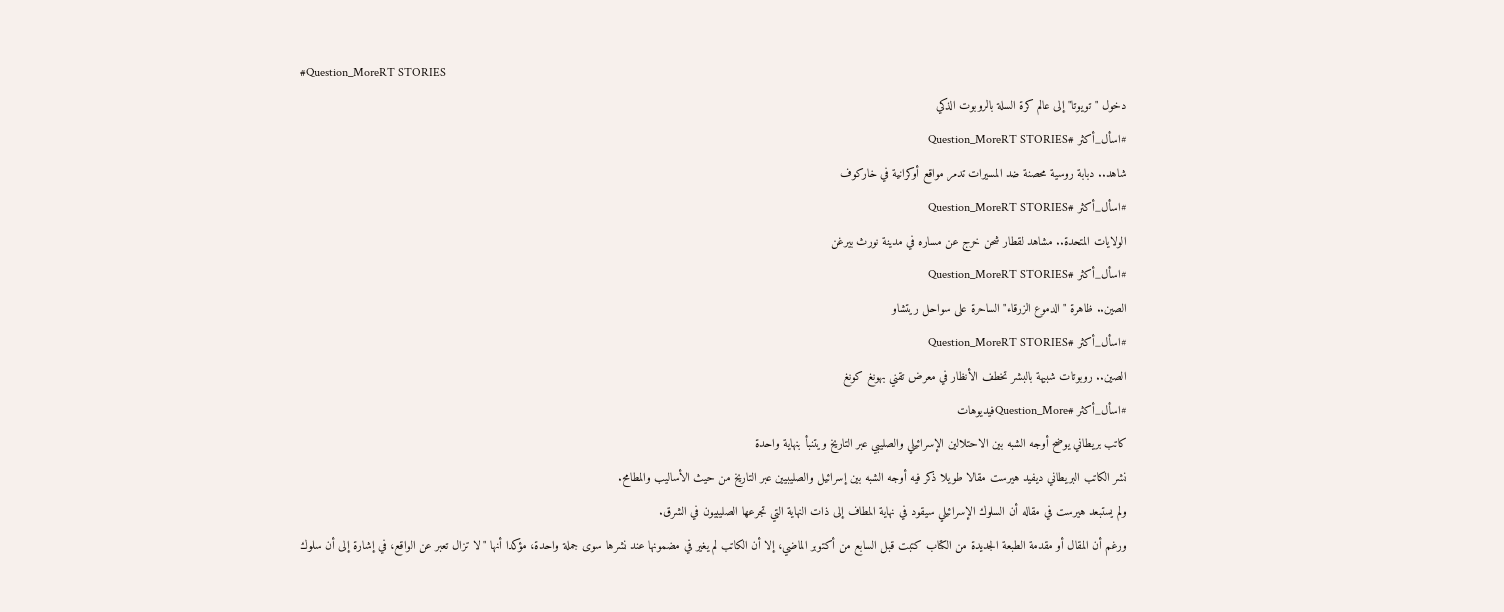#Question_MoreRT STORIES
دخول "تويوتا" إلى عالم كرة السلة بالروبوت الذكي
#اسأل_أكثر #Question_MoreRT STORIES
شاهد.. دبابة روسية محصنة ضد المسيرات تدمر مواقع أوكرانية في خاركوف
#اسأل_أكثر #Question_MoreRT STORIES
الولايات المتحدة.. مشاهد لقطار شحن خرج عن مساره في مدينة نورث بيرغن
#اسأل_أكثر #Question_MoreRT STORIES
الصين.. ظاهرة "الدموع الزرقاء" الساحرة على سواحل ريتشاو
#اسأل_أكثر #Question_MoreRT STORIES
الصين.. روبوتات شبيهة بالبشر تخطف الأنظار في معرض تقني بهونغ كونغ
#اسأل_أكثر #Question_Moreفيديوهات
كاتب بريطاني يوضح أوجه الشبه بين الاحتلالين الإسرائيلي والصليبي عبر التاريخ ويتنبأ بنهاية واحدة
نشر الكاتب البريطاني ديفيد هيرست مقالا طويلا ذكر فيه أوجه الشبه بين إسرائيل والصليبيين عبر التاريخ من حيث الأساليب والمطامح.
ولم يستبعد هيرست في مقاله أن السلوك الإسرائيلي سيقود في نهاية المطاف إلى ذات النهاية التي تجرعها الصليبيون في الشرق.
ورغم أن المقال أو مقدمة الطبعة الجديدة من الكتاب كتبت قبل السابع من أكتوبر الماضي، إلا أن الكاتب لم يغير في مضمونها عند نشرها سوى جملة واحدة، مؤكدا أنها "لا تزال تعبر عن الواقع، في إشارة إلى أن سلوك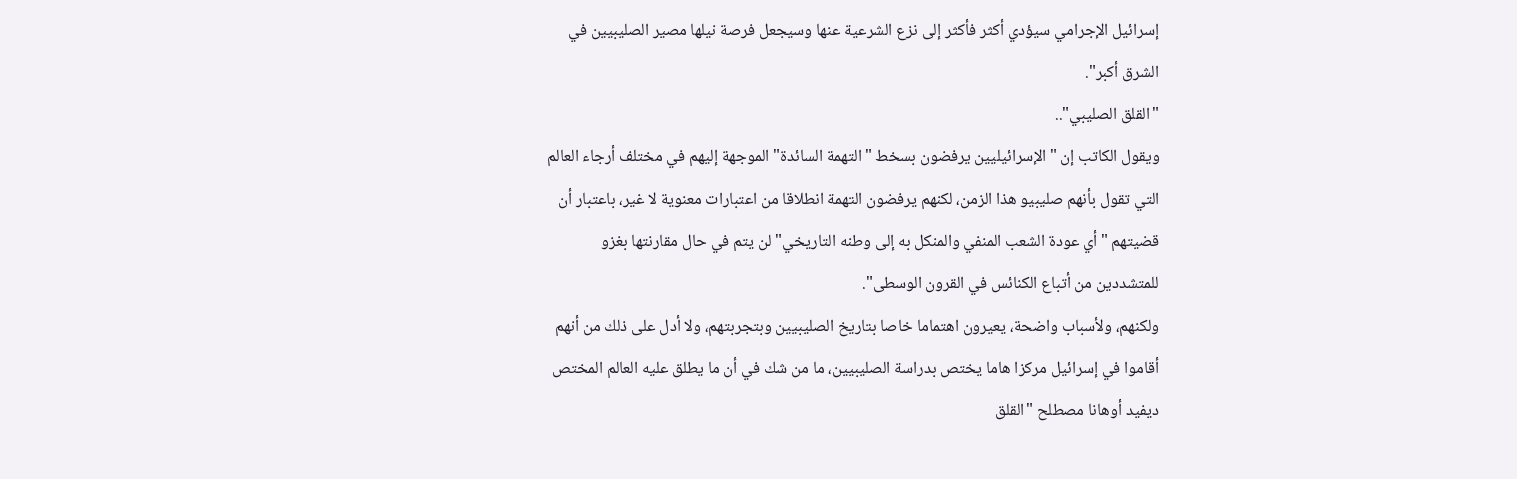إسرائيل الإجرامي سيؤدي أكثر فأكثر إلى نزع الشرعية عنها وسيجعل فرصة نيلها مصير الصليبيين في الشرق أكبر".
"القلق الصليبي"..
ويقول الكاتب إن "الإسرائيليين يرفضون بسخط "التهمة السائدة" الموجهة إليهم في مختلف أرجاء العالم التي تقول بأنهم صليبيو هذا الزمن، لكنهم يرفضون التهمة انطلاقا من اعتبارات معنوية لا غير، باعتبار أن قضيتهم "أي عودة الشعب المنفي والمنكل به إلى وطنه التاريخي" لن يتم في حال مقارنتها بغزو للمتشددين من أتباع الكنائس في القرون الوسطى".
ولكنهم، ولأسباب واضحة، يعيرون اهتماما خاصا بتاريخ الصليبيين وبتجربتهم، ولا أدل على ذلك من أنهم أقاموا في إسرائيل مركزا هاما يختص بدراسة الصليبيين، ما من شك في أن ما يطلق عليه العالم المختص ديفيد أوهانا مصطلح "القلق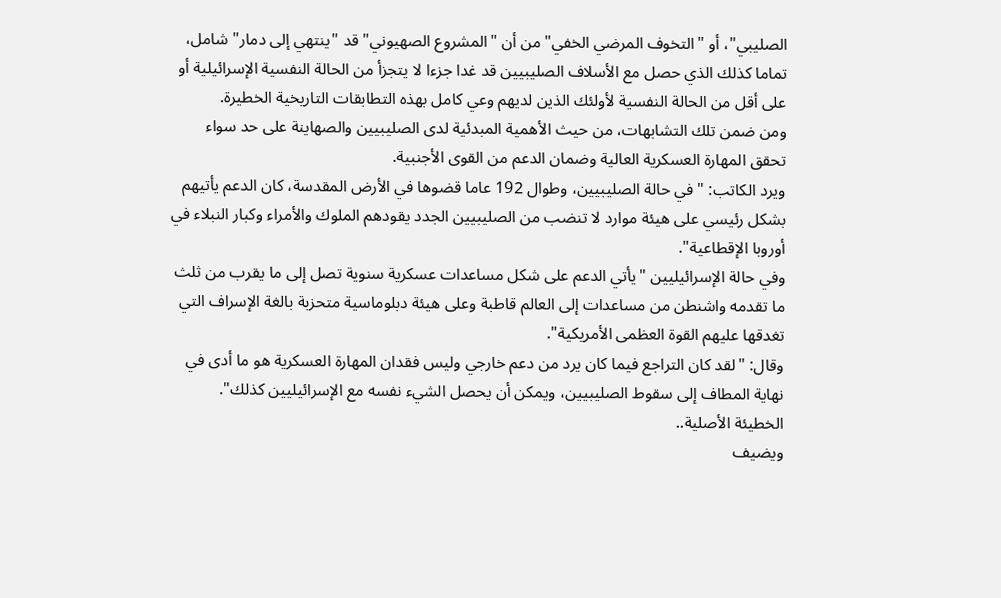الصليبي"، أو "التخوف المرضي الخفي" من أن "المشروع الصهيوني" قد "ينتهي إلى دمار" شامل، تماما كذلك الذي حصل مع الأسلاف الصليبيين قد غدا جزءا لا يتجزأ من الحالة النفسية الإسرائيلية أو على أقل من الحالة النفسية لأولئك الذين لديهم وعي كامل بهذه التطابقات التاريخية الخطيرة.
ومن ضمن تلك التشابهات، من حيث الأهمية المبدئية لدى الصليبيين والصهاينة على حد سواء تحقق المهارة العسكرية العالية وضمان الدعم من القوى الأجنبية.
ويرد الكاتب: "في حالة الصليبيين، وطوال 192 عاما قضوها في الأرض المقدسة، كان الدعم يأتيهم بشكل رئيسي على هيئة موارد لا تنضب من الصليبيين الجدد يقودهم الملوك والأمراء وكبار النبلاء في أوروبا الإقطاعية".
وفي حالة الإسرائيليين "يأتي الدعم على شكل مساعدات عسكرية سنوية تصل إلى ما يقرب من ثلث ما تقدمه واشنطن من مساعدات إلى العالم قاطبة وعلى هيئة دبلوماسية متحزبة بالغة الإسراف التي تغدقها عليهم القوة العظمى الأمريكية".
وقال: "لقد كان التراجع فيما كان يرد من دعم خارجي وليس فقدان المهارة العسكرية هو ما أدى في نهاية المطاف إلى سقوط الصليبيين، ويمكن أن يحصل الشيء نفسه مع الإسرائيليين كذلك".
الخطيئة الأصلية..
ويضيف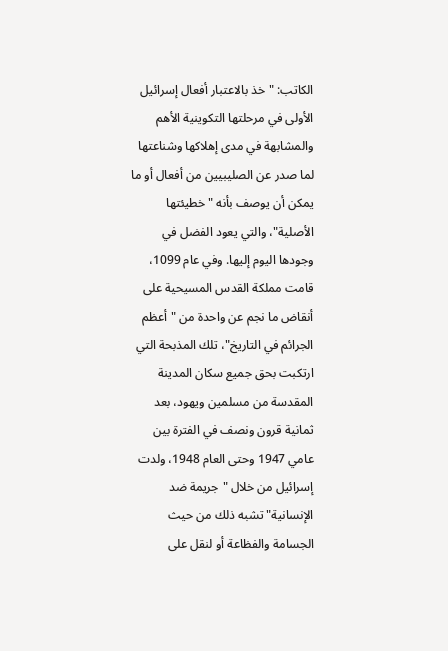الكاتب: "خذ بالاعتبار أفعال إسرائيل الأولى في مرحلتها التكوينية الأهم والمشابهة في مدى إهلاكها وشناعتها لما صدر عن الصليبيين من أفعال أو ما يمكن أن يوصف بأنه "خطيئتها الأصلية"، والتي يعود الفضل في وجودها اليوم إليها. وفي عام 1099، قامت مملكة القدس المسيحية على أنقاض ما نجم عن واحدة من "أعظم الجرائم في التاريخ"، تلك المذبحة التي ارتكبت بحق جميع سكان المدينة المقدسة من مسلمين ويهود، بعد ثمانية قرون ونصف في الفترة بين عامي 1947 وحتى العام 1948، ولدت إسرائيل من خلال "جريمة ضد الإنسانية" تشبه ذلك من حيث الجسامة والفظاعة أو لنقل على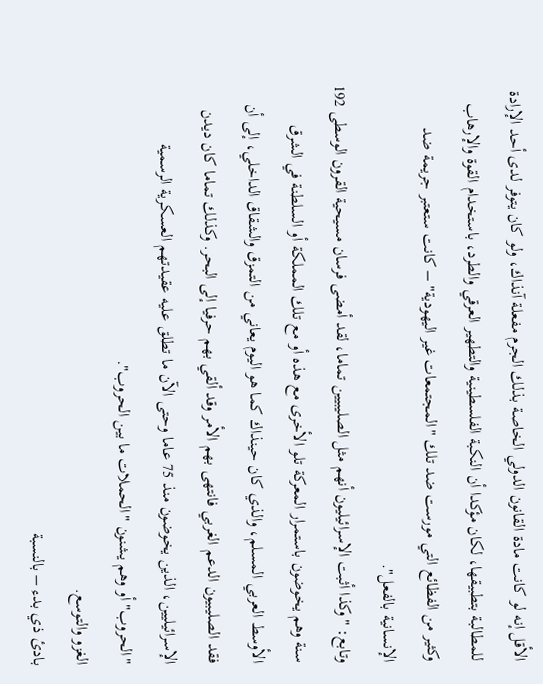الأقل إنه لو كانت مادة القانون الدولي الخاصة بذلك الجرم مفعلة آنذاك، ولو كان يتوفر لدى أحد الإرادة للمطالبة بتطبيقها، لكان مؤكدا أن النكبة الفلسطينية والتطهير العرقي والطرد، باستخدام القوة والإرهاب وكثير من الفظائع التي مورست ضد تلك "المجتمعات غير اليهودية" – كانت ستعتبر جريمة ضد الإنسانية بالفعل".
وتابع: "وكذا أثبت الإسرائيليون أنهم مثل الصليبيين تماما، لقد أمضى فرسان مسيحية القرون الوسطى 192 سنة وهم يخوضون باستمرار المعركة تلو الأخرى مع هذه أو مع تلك المملكة أو السلطنة في الشرق الأوسط العربي المسلم، والذي كان حينذاك كما هو اليوم يعاني من التمزق والشقاق الداخلي، إلى أن فقد الصليبيون الدعم الغربي فانتهى بهم الأمر وقد ألقي بهم حرفيا إلى البحر. وكذلك تماما كان ديدن الإسرائيليين، الذين يخوضون منذ 75 عاما وحتى الآن ما تطلق عليه عقيدتهم العسكرية الرسمية "الحروب" أو وهم يشنون "الحملات ما بين الحروب".
الغزو والتوسع.
بادئ ذي بدء – بالنسبة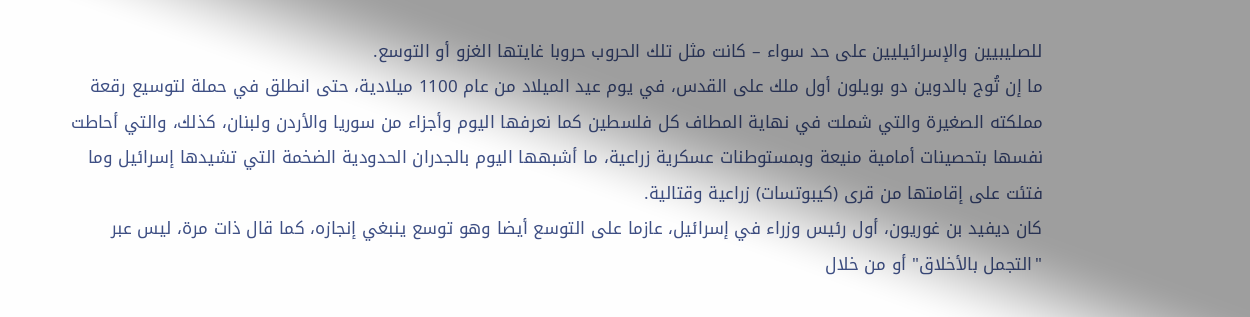للصليبيين والإسرائيليين على حد سواء – كانت مثل تلك الحروب حروبا غايتها الغزو أو التوسع.
ما إن تُوج بالدوين دو بويلون أول ملك على القدس، في يوم عيد الميلاد من عام 1100 ميلادية، حتى انطلق في حملة لتوسيع رقعة مملكته الصغيرة والتي شملت في نهاية المطاف كل فلسطين كما نعرفها اليوم وأجزاء من سوريا والأردن ولبنان، كذلك، والتي أحاطت نفسها بتحصينات أمامية منيعة وبمستوطنات عسكرية زراعية، ما أشبهها اليوم بالجدران الحدودية الضخمة التي تشيدها إسرائيل وما فتئت على إقامتها من قرى (كيبوتسات) زراعية وقتالية.
كان ديفيد بن غوريون، أول رئيس وزراء في إسرائيل، عازما على التوسع أيضا وهو توسع ينبغي إنجازه، كما قال ذات مرة، ليس عبر "التجمل بالأخلاق" أو من خلال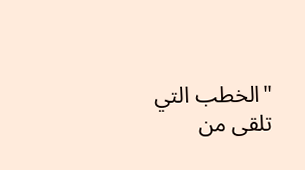"الخطب التي تلقى من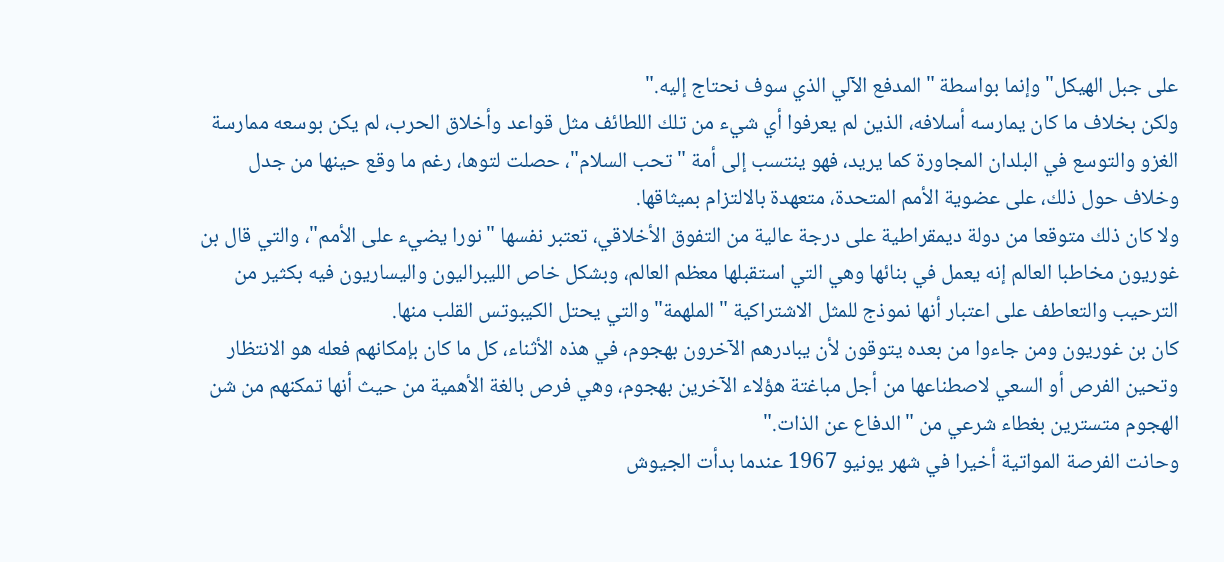على جبل الهيكل" وإنما بواسطة "المدفع الآلي الذي سوف نحتاج إليه."
ولكن بخلاف ما كان يمارسه أسلافه، الذين لم يعرفوا أي شيء من تلك اللطائف مثل قواعد وأخلاق الحرب، لم يكن بوسعه ممارسة الغزو والتوسع في البلدان المجاورة كما يريد، فهو ينتسب إلى أمة "تحب السلام"، حصلت لتوها، رغم ما وقع حينها من جدل وخلاف حول ذلك، على عضوية الأمم المتحدة، متعهدة بالالتزام بميثاقها.
ولا كان ذلك متوقعا من دولة ديمقراطية على درجة عالية من التفوق الأخلاقي، تعتبر نفسها "نورا يضيء على الأمم"، والتي قال بن غوريون مخاطبا العالم إنه يعمل في بنائها وهي التي استقبلها معظم العالم، وبشكل خاص الليبراليون واليساريون فيه بكثير من الترحيب والتعاطف على اعتبار أنها نموذج للمثل الاشتراكية "الملهمة" والتي يحتل الكيبوتس القلب منها.
كان بن غوريون ومن جاءوا من بعده يتوقون لأن يبادرهم الآخرون بهجوم، في هذه الأثناء، كل ما كان بإمكانهم فعله هو الانتظار وتحين الفرص أو السعي لاصطناعها من أجل مباغتة هؤلاء الآخرين بهجوم، وهي فرص بالغة الأهمية من حيث أنها تمكنهم من شن الهجوم متسترين بغطاء شرعي من "الدفاع عن الذات."
وحانت الفرصة المواتية أخيرا في شهر يونيو 1967 عندما بدأت الجيوش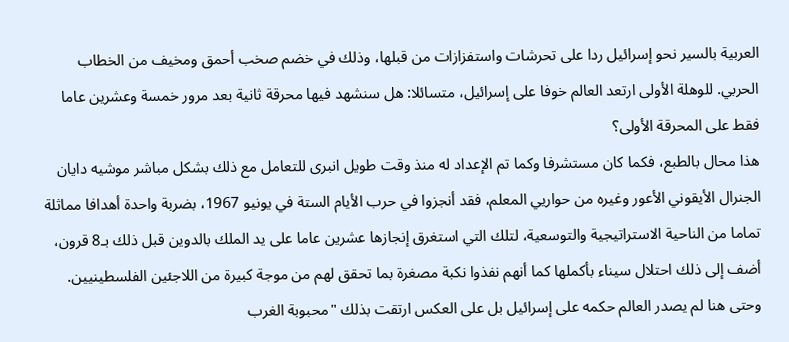العربية بالسير نحو إسرائيل ردا على تحرشات واستفزازات من قبلها، وذلك في خضم صخب أحمق ومخيف من الخطاب الحربي. للوهلة الأولى ارتعد العالم خوفا على إسرائيل، متسائلا: هل سنشهد فيها محرقة ثانية بعد مرور خمسة وعشرين عاما فقط على المحرقة الأولى؟
هذا محال بالطبع، فكما كان مستشرفا وكما تم الإعداد له منذ وقت طويل انبرى للتعامل مع ذلك بشكل مباشر موشيه دايان الجنرال الأيقوني الأعور وغيره من حواريي المعلم، فقد أنجزوا في حرب الأيام الستة في يونيو 1967، بضربة واحدة أهدافا مماثلة تماما من الناحية الاستراتيجية والتوسعية، لتلك التي استغرق إنجازها عشرين عاما على يد الملك بالدوين قبل ذلك بـ8 قرون، أضف إلى ذلك احتلال سيناء بأكملها كما أنهم نفذوا نكبة مصغرة بما تحقق لهم من موجة كبيرة من اللاجئين الفلسطينيين.
وحتى هنا لم يصدر العالم حكمه على إسرائيل بل على العكس ارتقت بذلك "محبوبة الغرب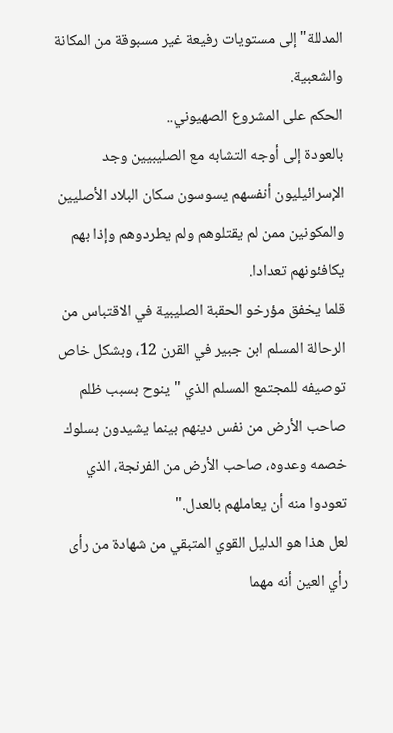المدللة" إلى مستويات رفيعة غير مسبوقة من المكانة والشعبية.
الحكم على المشروع الصهيوني..
بالعودة إلى أوجه التشابه مع الصليبيين وجد الإسرائيليون أنفسهم يسوسون سكان البلاد الأصليين والمكونين ممن لم يقتلوهم ولم يطردوهم وإذا بهم يكافئونهم تعدادا.
قلما يخفق مؤرخو الحقبة الصليبية في الاقتباس من الرحالة المسلم ابن جبير في القرن 12، وبشكل خاص توصيفه للمجتمع المسلم الذي "ينوح بسبب ظلم صاحب الأرض من نفس دينهم بينما يشيدون بسلوك خصمه وعدوه، صاحب الأرض من الفرنجة، الذي تعودوا منه أن يعاملهم بالعدل."
لعل هذا هو الدليل القوي المتبقي من شهادة من رأى رأي العين أنه مهما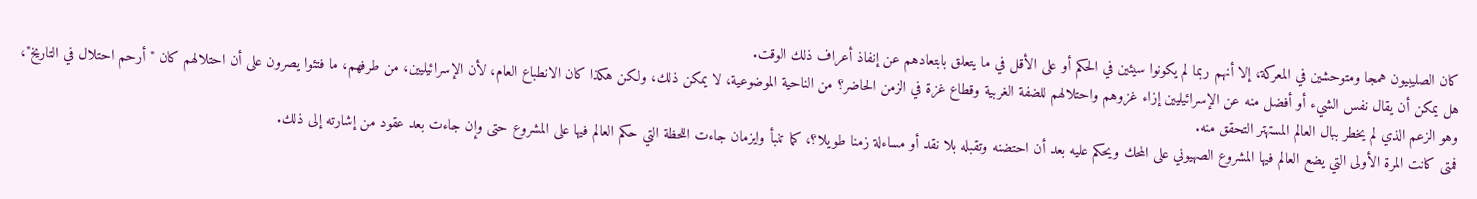كان الصليبيون همجا ومتوحشين في المعركة، إلا أنهم ربما لم يكونوا سيئين في الحكم أو على الأقل في ما يتعلق بابتعادهم عن إنفاذ أعراف ذلك الوقت.
هل يمكن أن يقال نفس الشيء أو أفضل منه عن الإسرائيليين إزاء غزوهم واحتلالهم للضفة الغربية وقطاع غزة في الزمن الحاضر؟ من الناحية الموضوعية، لا يمكن ذلك، ولكن هكذا كان الانطباع العام، لأن الإسرائيليين، من طرفهم، ما فتئوا يصرون على أن احتلالهم كان "أرحم احتلال في التاريخ"، وهو الزعم الذي لم يخطر ببال العالم المستهتر التحقق منه.
فمتى كانت المرة الأولى التي يضع العالم فيها المشروع الصهيوني على المحك ويحكم عليه بعد أن احتضنه وتقبله بلا نقد أو مساءلة زمنا طويلا؟، كما تنبأ وايزمان جاءت اللحظة التي حكم العالم فيها على المشروع حتى وإن جاءت بعد عقود من إشارته إلى ذلك.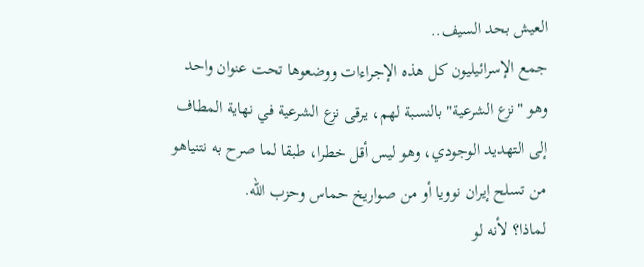العيش بحد السيف..
جمع الإسرائيليون كل هذه الإجراءات ووضعوها تحت عنوان واحد وهو "نزع الشرعية" بالنسبة لهم، يرقى نزع الشرعية في نهاية المطاف إلى التهديد الوجودي، وهو ليس أقل خطرا، طبقا لما صرح به نتنياهو من تسلح إيران نوويا أو من صواريخ حماس وحزب الله.
لماذا؟ لأنه لو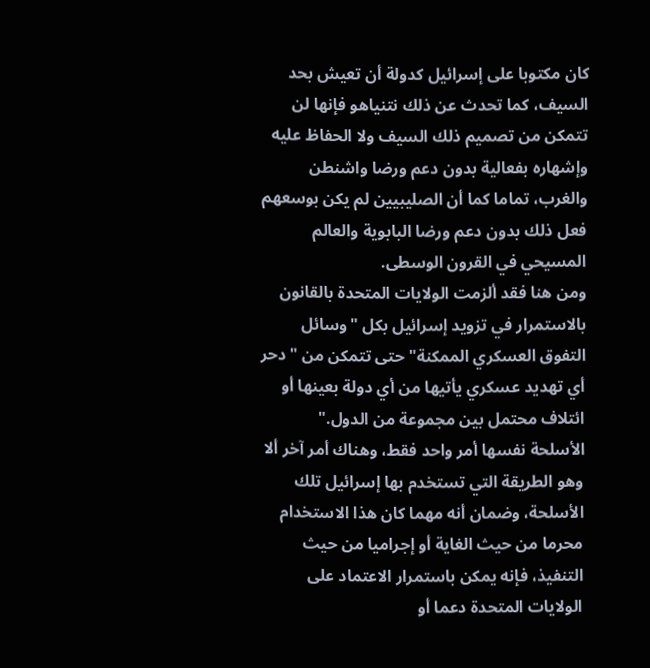كان مكتوبا على إسرائيل كدولة أن تعيش بحد السيف، كما تحدث عن ذلك نتنياهو فإنها لن تتمكن من تصميم ذلك السيف ولا الحفاظ عليه وإشهاره بفعالية بدون دعم ورضا واشنطن والغرب، تماما كما أن الصليبيين لم يكن بوسعهم فعل ذلك بدون دعم ورضا البابوية والعالم المسيحي في القرون الوسطى.
ومن هنا فقد ألزمت الولايات المتحدة بالقانون بالاستمرار في تزويد إسرائيل بكل "وسائل التفوق العسكري الممكنة" حتى تتمكن من "دحر أي تهديد عسكري يأتيها من أي دولة بعينها أو ائتلاف محتمل بين مجموعة من الدول."
الأسلحة نفسها أمر واحد فقط، وهناك أمر آخر ألا وهو الطريقة التي تستخدم بها إسرائيل تلك الأسلحة، وضمان أنه مهما كان هذا الاستخدام محرما من حيث الغاية أو إجراميا من حيث التنفيذ، فإنه يمكن باستمرار الاعتماد على الولايات المتحدة دعما أو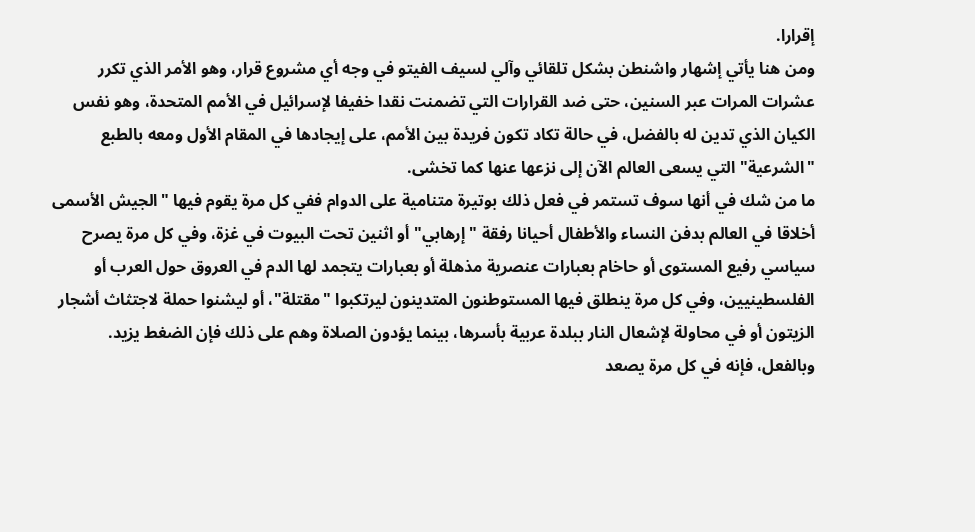إقرارا.
ومن هنا يأتي إشهار واشنطن بشكل تلقائي وآلي لسيف الفيتو في وجه أي مشروع قرار، وهو الأمر الذي تكرر عشرات المرات عبر السنين، حتى ضد القرارات التي تضمنت نقدا خفيفا لإسرائيل في الأمم المتحدة، وهو نفس الكيان الذي تدين له بالفضل، في حالة تكاد تكون فريدة بين الأمم، على إيجادها في المقام الأول ومعه بالطبع "الشرعية" التي يسعى العالم الآن إلى نزعها عنها كما تخشى.
ما من شك في أنها سوف تستمر في فعل ذلك بوتيرة متنامية على الدوام ففي كل مرة يقوم فيها "الجيش الأسمى أخلاقا في العالم بدفن النساء والأطفال أحيانا رفقة "إرهابي" أو اثنين تحت البيوت في غزة، وفي كل مرة يصرح سياسي رفيع المستوى أو حاخام بعبارات عنصرية مذهلة أو بعبارات يتجمد لها الدم في العروق حول العرب أو الفلسطينيين، وفي كل مرة ينطلق فيها المستوطنون المتدينون ليرتكبوا "مقتلة"، أو ليشنوا حملة لاجتثاث أشجار الزيتون أو في محاولة لإشعال النار ببلدة عربية بأسرها، بينما يؤدون الصلاة وهم على ذلك فإن الضغط يزيد.
وبالفعل، فإنه في كل مرة يصعد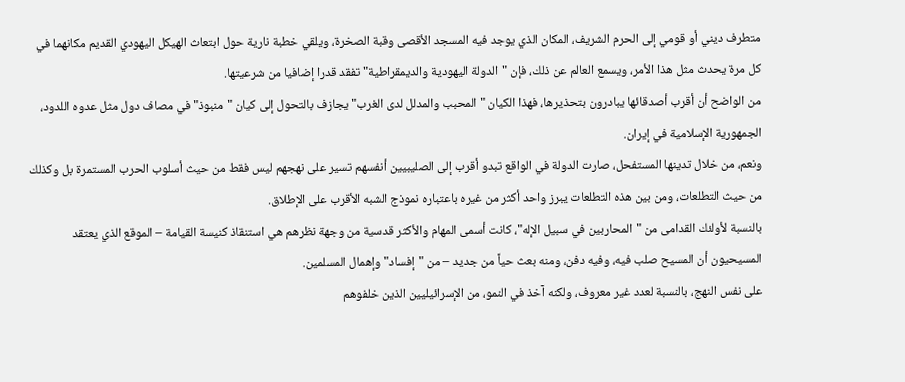متطرف ديني أو قومي إلى الحرم الشريف، المكان الذي يوجد فيه المسجد الأقصى وقبة الصخرة، ويلقي خطبة نارية حول ابتعاث الهيكل اليهودي القديم مكانهما في كل مرة يحدث مثل هذا الأمر، ويسمع العالم عن ذلك، فإن "الدولة اليهودية والديمقراطية" تفقد قدرا إضافيا من شرعيتها.
من الواضح أن أقرب أصدقائها يبادرون بتحذيرها، فهذا الكيان "المحبب والمدلل لدى الغرب" يجازف بالتحول إلى كيان "منبوذ" في مصاف دول مثل عدوه اللدود، الجمهورية الإسلامية في إيران.
ونعم، من خلال تدينها المستفحل، صارت الدولة في الواقع تبدو أقرب إلى الصليبيين أنفسهم تسير على نهجهم ليس فقط من حيث أسلوب الحرب المستمرة بل وكذلك من حيث التطلعات، ومن بين هذه التطلعات يبرز واحد أكثر من غيره باعتباره نموذج الشبه الأقرب على الإطلاق.
بالنسبة لأولئك القدامى من "المحاربين في سبيل الإله"، كانت أسمى المهام والأكثر قدسية من وجهة نظرهم هي استنقاذ كنيسة القيامة – الموقع الذي يعتقد المسيحيون أن المسيح صلب فيه، وفيه دفن، ومنه بعث حياً من جديد – من "إفساد" وإهمال المسلمين.
على نفس النهج، بالنسبة لعدد غير معروف، ولكنه آخذ في النمو، من الإسرائيليين الذين خلفوهم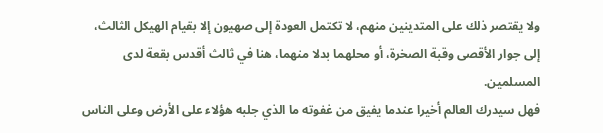ولا يقتصر ذلك على المتدينين منهم، لا تكتمل العودة إلى صهيون إلا بقيام الهيكل الثالث، إلى جوار الأقصى وقبة الصخرة، أو محلهما بدلا منهما، هنا في ثالث أقدس بقعة لدى المسلمين.
فهل سيدرك العالم أخيرا عندما يفيق من غفوته ما الذي جلبه هؤلاء على الأرض وعلى الناس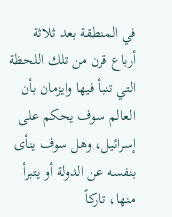في المنطقة بعد ثلاثة أرباع قرن من تلك اللحظة التي تنبأ فيها وايزمان بأن العالم سوف يحكم على إسرائيل، وهل سوف ينأى بنفسه عن الدولة أو يتبرأ منها، تاركاً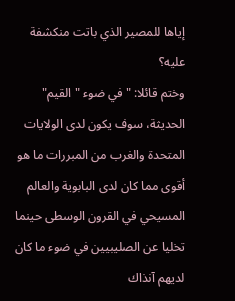إياها للمصير الذي باتت منكشفة عليه؟
وختم قائلا: "في ضوء "القيم" الحديثة، سوف يكون لدى الولايات المتحدة والغرب من المبررات ما هو أقوى مما كان لدى البابوية والعالم المسيحي في القرون الوسطى حينما تخليا عن الصليبيين في ضوء ما كان لديهم آنذاك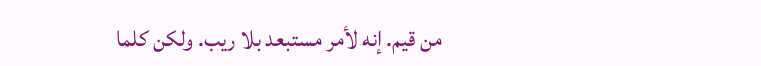من قيم. إنه لأمر مستبعد بلا ريب. ولكن كلما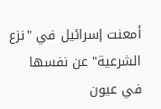أمعنت إسرائيل في "نزع الشرعية" عن نفسها في عيون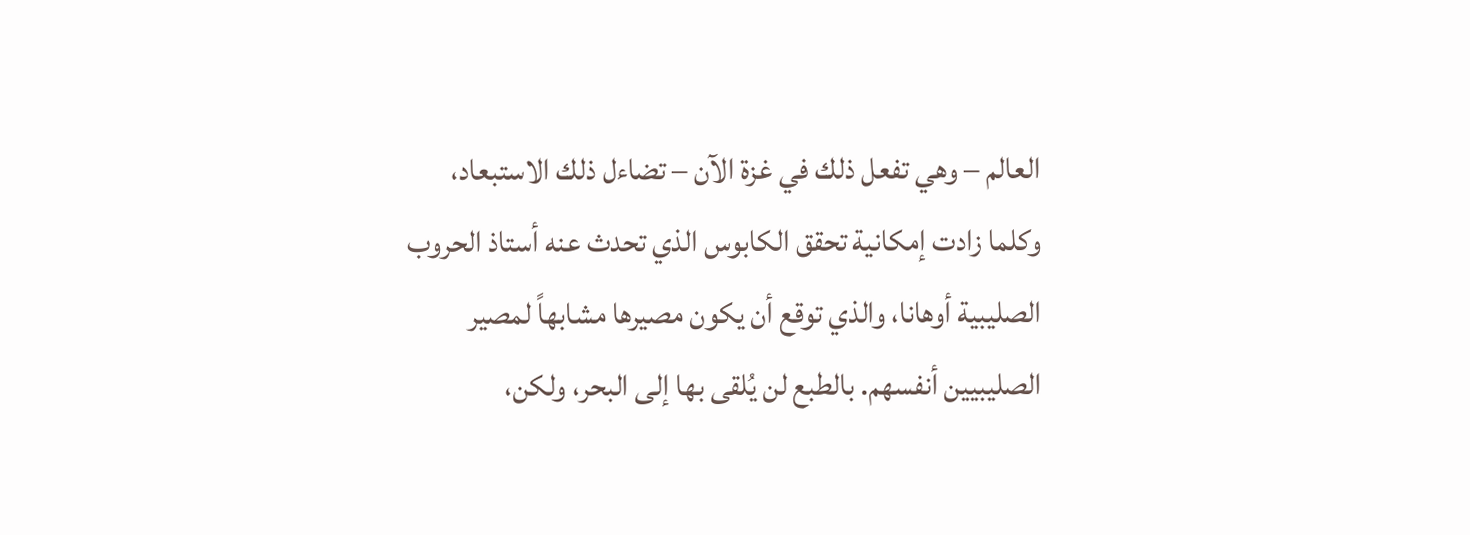العالم – وهي تفعل ذلك في غزة الآن – تضاءل ذلك الاستبعاد، وكلما زادت إمكانية تحقق الكابوس الذي تحدث عنه أستاذ الحروب الصليبية أوهانا، والذي توقع أن يكون مصيرها مشابهاً لمصير الصليبيين أنفسهم. بالطبع لن يُلقى بها إلى البحر، ولكن،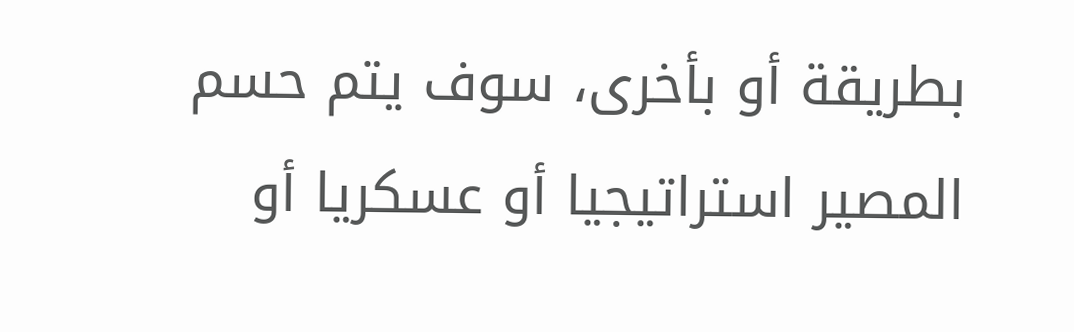بطريقة أو بأخرى، سوف يتم حسم المصير استراتيجيا أو عسكريا أو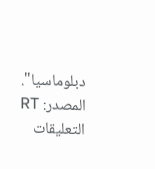دبلوماسيا".
المصدر: RT
التعليقات